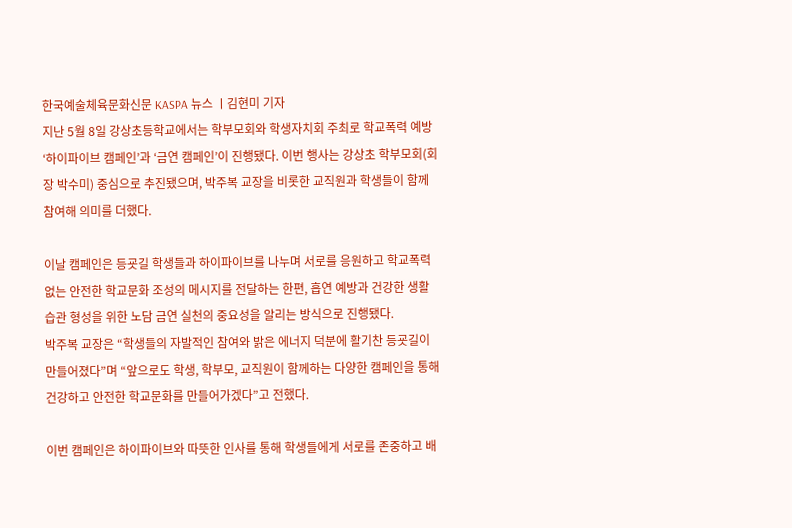한국예술체육문화신문 KASPA 뉴스 ㅣ김현미 기자
지난 5월 8일 강상초등학교에서는 학부모회와 학생자치회 주최로 학교폭력 예방 ‘하이파이브 캠페인’과 ‘금연 캠페인’이 진행됐다. 이번 행사는 강상초 학부모회(회장 박수미) 중심으로 추진됐으며, 박주복 교장을 비롯한 교직원과 학생들이 함께 참여해 의미를 더했다.

이날 캠페인은 등굣길 학생들과 하이파이브를 나누며 서로를 응원하고 학교폭력 없는 안전한 학교문화 조성의 메시지를 전달하는 한편, 흡연 예방과 건강한 생활 습관 형성을 위한 노담 금연 실천의 중요성을 알리는 방식으로 진행됐다.
박주복 교장은 “학생들의 자발적인 참여와 밝은 에너지 덕분에 활기찬 등굣길이 만들어졌다”며 “앞으로도 학생, 학부모, 교직원이 함께하는 다양한 캠페인을 통해 건강하고 안전한 학교문화를 만들어가겠다”고 전했다.

이번 캠페인은 하이파이브와 따뜻한 인사를 통해 학생들에게 서로를 존중하고 배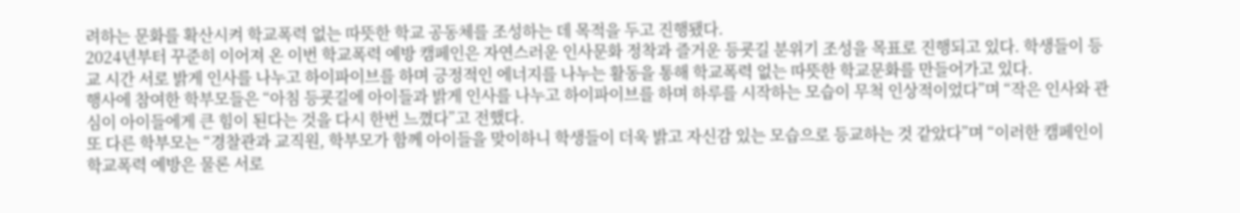려하는 문화를 확산시켜 학교폭력 없는 따뜻한 학교 공동체를 조성하는 데 목적을 두고 진행됐다.
2024년부터 꾸준히 이어져 온 이번 학교폭력 예방 캠페인은 자연스러운 인사문화 정착과 즐거운 등굣길 분위기 조성을 목표로 진행되고 있다. 학생들이 등교 시간 서로 밝게 인사를 나누고 하이파이브를 하며 긍정적인 에너지를 나누는 활동을 통해 학교폭력 없는 따뜻한 학교문화를 만들어가고 있다.
행사에 참여한 학부모들은 “아침 등굣길에 아이들과 밝게 인사를 나누고 하이파이브를 하며 하루를 시작하는 모습이 무척 인상적이었다”며 “작은 인사와 관심이 아이들에게 큰 힘이 된다는 것을 다시 한번 느꼈다”고 전했다.
또 다른 학부모는 “경찰관과 교직원, 학부모가 함께 아이들을 맞이하니 학생들이 더욱 밝고 자신감 있는 모습으로 등교하는 것 같았다”며 “이러한 캠페인이 학교폭력 예방은 물론 서로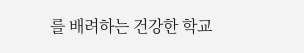를 배려하는 건강한 학교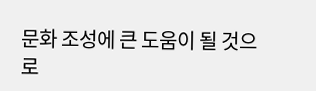문화 조성에 큰 도움이 될 것으로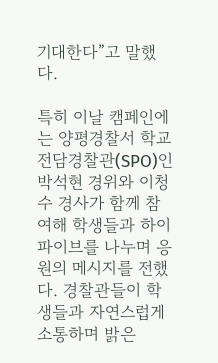기대한다”고 말했다.

특히 이날 캠페인에는 양평경찰서 학교전담경찰관(SPO)인 박석현 경위와 이청수 경사가 함께 참여해 학생들과 하이파이브를 나누며 응원의 메시지를 전했다. 경찰관들이 학생들과 자연스럽게 소통하며 밝은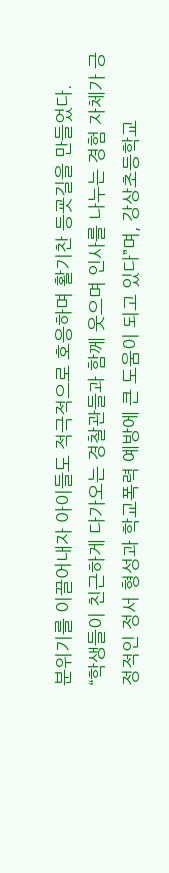분위기를 이끌어내자 아이들도 적극적으로 호응하며 활기찬 등굣길을 만들었다.
“학생들이 친근하게 다가오는 경찰관들과 함께 웃으며 인사를 나누는 경험 자체가 긍정적인 정서 형성과 학교폭력 예방에 큰 도움이 되고 있다”며, 강상초등학교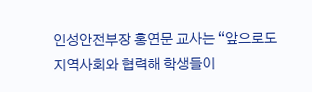인성안전부장 홍연문 교사는 “앞으로도 지역사회와 협력해 학생들이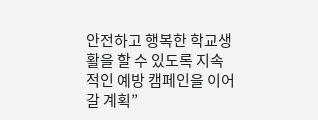안전하고 행복한 학교생활을 할 수 있도록 지속적인 예방 캠페인을 이어갈 계획”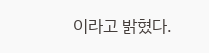이라고 밝혔다.